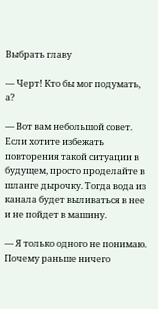Выбрать главу

— Черт! Кто бы мог подумать, а?

— Вот вам небольшой совет. Если хотите избежать повторения такой ситуации в будущем, просто проделайте в шланге дырочку. Тогда вода из канала будет выливаться в нее и не пойдет в машину.

— Я только одного не понимаю. Почему раньше ничего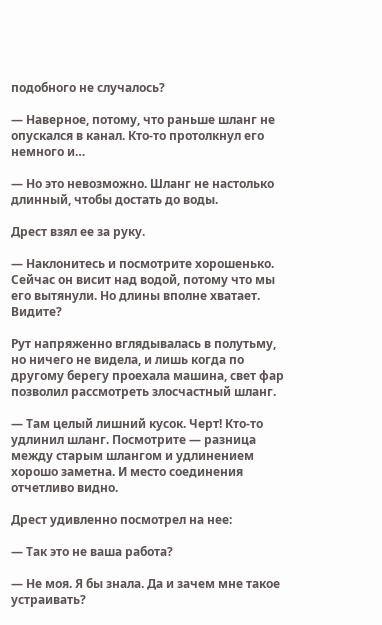подобного не случалось?

— Наверное, потому, что раньше шланг не опускался в канал. Кто-то протолкнул его немного и…

— Но это невозможно. Шланг не настолько длинный, чтобы достать до воды.

Дрест взял ее за руку.

— Наклонитесь и посмотрите хорошенько. Сейчас он висит над водой, потому что мы его вытянули. Но длины вполне хватает. Видите?

Рут напряженно вглядывалась в полутьму, но ничего не видела, и лишь когда по другому берегу проехала машина, свет фар позволил рассмотреть злосчастный шланг.

— Там целый лишний кусок. Черт! Кто-то удлинил шланг. Посмотрите — разница между старым шлангом и удлинением хорошо заметна. И место соединения отчетливо видно.

Дрест удивленно посмотрел на нее:

— Так это не ваша работа?

— Не моя. Я бы знала. Да и зачем мне такое устраивать?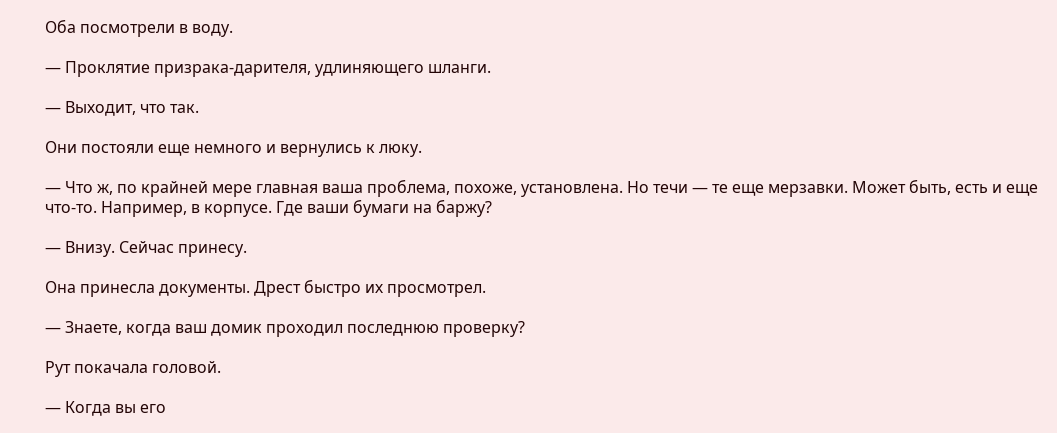Оба посмотрели в воду.

— Проклятие призрака-дарителя, удлиняющего шланги.

— Выходит, что так.

Они постояли еще немного и вернулись к люку.

— Что ж, по крайней мере главная ваша проблема, похоже, установлена. Но течи — те еще мерзавки. Может быть, есть и еще что-то. Например, в корпусе. Где ваши бумаги на баржу?

— Внизу. Сейчас принесу.

Она принесла документы. Дрест быстро их просмотрел.

— Знаете, когда ваш домик проходил последнюю проверку?

Рут покачала головой.

— Когда вы его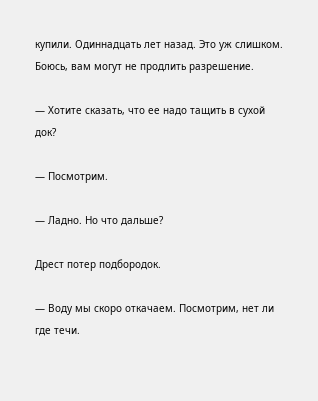купили. Одиннадцать лет назад. Это уж слишком. Боюсь, вам могут не продлить разрешение.

— Хотите сказать, что ее надо тащить в сухой док?

— Посмотрим.

— Ладно. Но что дальше?

Дрест потер подбородок.

— Воду мы скоро откачаем. Посмотрим, нет ли где течи.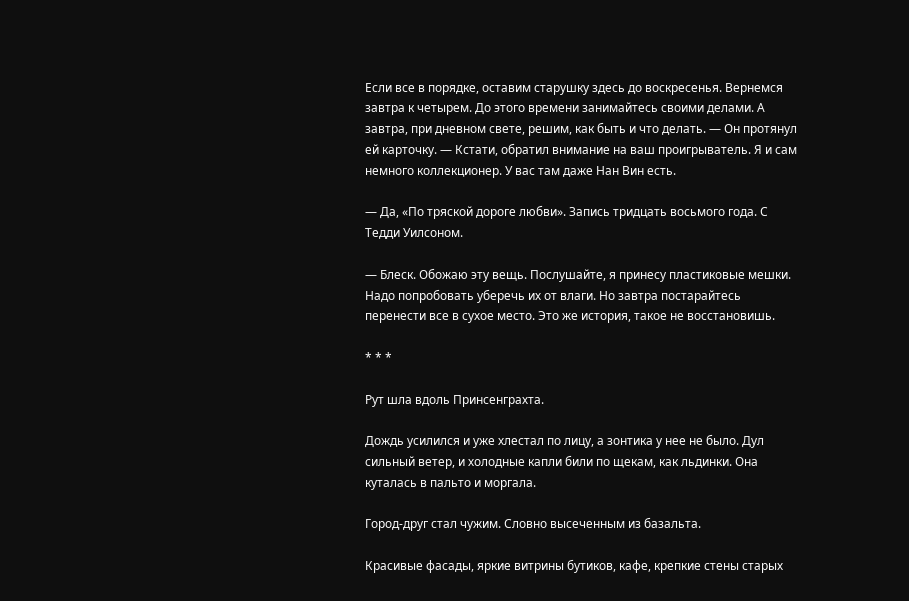Если все в порядке, оставим старушку здесь до воскресенья. Вернемся завтра к четырем. До этого времени занимайтесь своими делами. А завтра, при дневном свете, решим, как быть и что делать. — Он протянул ей карточку. — Кстати, обратил внимание на ваш проигрыватель. Я и сам немного коллекционер. У вас там даже Нан Вин есть.

— Да, «По тряской дороге любви». Запись тридцать восьмого года. С Тедди Уилсоном.

— Блеск. Обожаю эту вещь. Послушайте, я принесу пластиковые мешки. Надо попробовать уберечь их от влаги. Но завтра постарайтесь перенести все в сухое место. Это же история, такое не восстановишь.

* * *

Рут шла вдоль Принсенграхта.

Дождь усилился и уже хлестал по лицу, а зонтика у нее не было. Дул сильный ветер, и холодные капли били по щекам, как льдинки. Она куталась в пальто и моргала.

Город-друг стал чужим. Словно высеченным из базальта.

Красивые фасады, яркие витрины бутиков, кафе, крепкие стены старых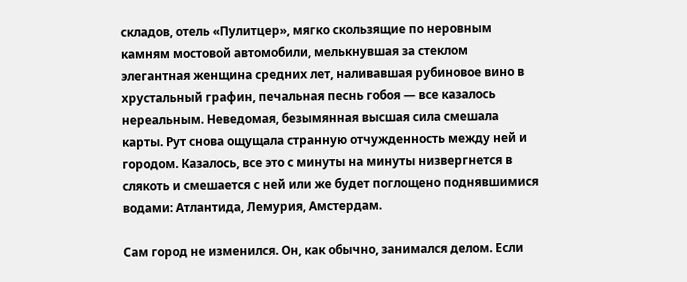складов, отель «Пулитцер», мягко скользящие по неровным камням мостовой автомобили, мелькнувшая за стеклом элегантная женщина средних лет, наливавшая рубиновое вино в хрустальный графин, печальная песнь гобоя — все казалось нереальным. Неведомая, безымянная высшая сила смешала карты. Рут снова ощущала странную отчужденность между ней и городом. Казалось, все это с минуты на минуты низвергнется в слякоть и смешается с ней или же будет поглощено поднявшимися водами: Атлантида, Лемурия, Амстердам.

Сам город не изменился. Он, как обычно, занимался делом. Если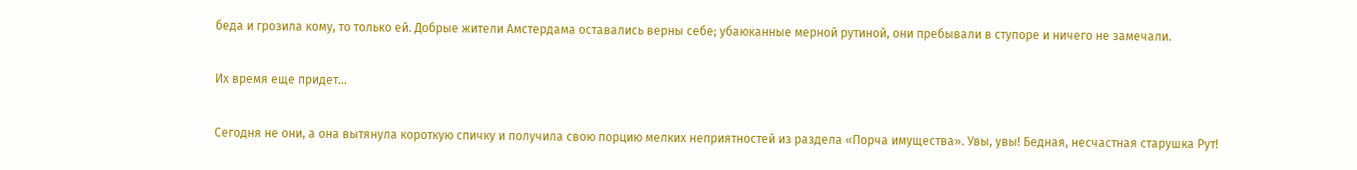беда и грозила кому, то только ей. Добрые жители Амстердама оставались верны себе; убаюканные мерной рутиной, они пребывали в ступоре и ничего не замечали.

Их время еще придет…

Сегодня не они, а она вытянула короткую спичку и получила свою порцию мелких неприятностей из раздела «Порча имущества». Увы, увы! Бедная, несчастная старушка Рут!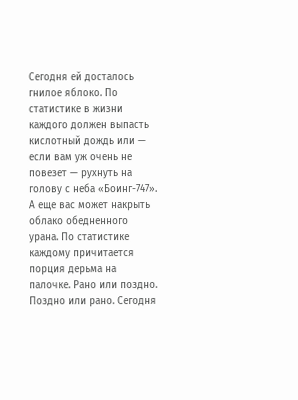Сегодня ей досталось гнилое яблоко. По статистике в жизни каждого должен выпасть кислотный дождь или — если вам уж очень не повезет — рухнуть на голову с неба «Боинг-747». А еще вас может накрыть облако обедненного урана. По статистике каждому причитается порция дерьма на палочке. Рано или поздно. Поздно или рано. Сегодня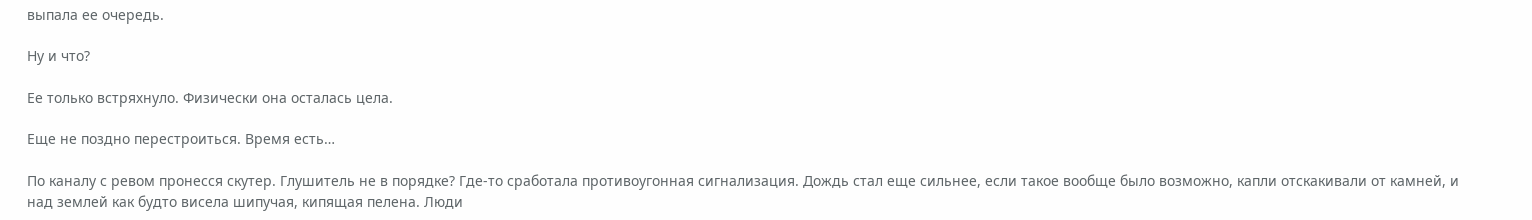выпала ее очередь.

Ну и что?

Ее только встряхнуло. Физически она осталась цела.

Еще не поздно перестроиться. Время есть…

По каналу с ревом пронесся скутер. Глушитель не в порядке? Где-то сработала противоугонная сигнализация. Дождь стал еще сильнее, если такое вообще было возможно, капли отскакивали от камней, и над землей как будто висела шипучая, кипящая пелена. Люди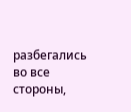разбегались во все стороны,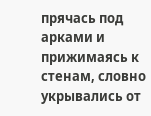прячась под арками и прижимаясь к стенам, словно укрывались от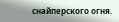снайперского огня.